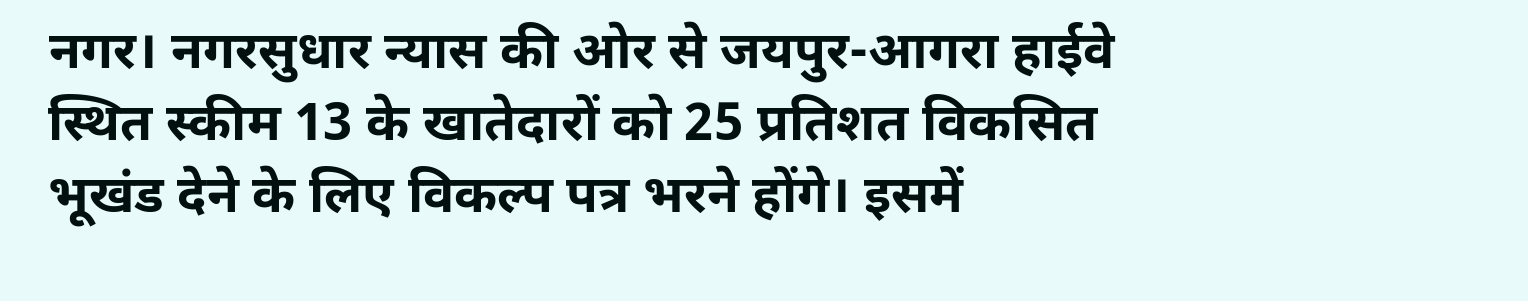नगर। नगरसुधार न्यास की ओर से जयपुर-आगरा हाईवे स्थित स्कीम 13 के खातेदारों को 25 प्रतिशत विकसित भूखंड देने के लिए विकल्प पत्र भरने होंगे। इसमें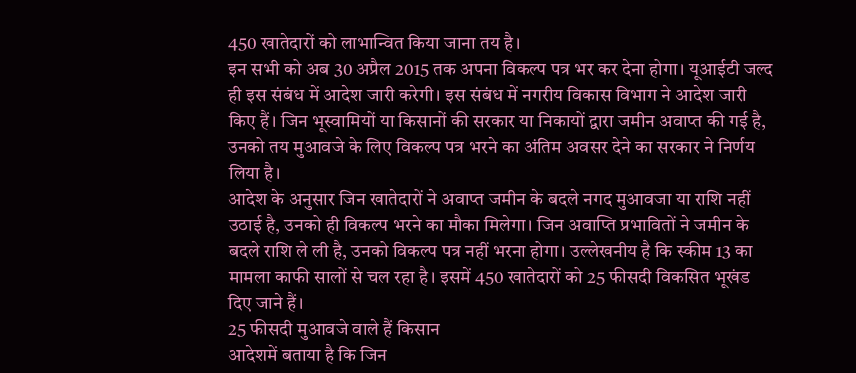450 खातेदारों को लाभान्वित किया जाना तय है।
इन सभी को अब 30 अप्रैल 2015 तक अपना विकल्प पत्र भर कर देना होगा। यूआईटी जल्द ही इस संबंध में आदेश जारी करेगी। इस संबंध में नगरीय विकास विभाग ने आदेश जारी किए हैं। जिन भूस्वामियों या किसानों की सरकार या निकायों द्वारा जमीन अवाप्त की गई है, उनको तय मुआवजे के लिए विकल्प पत्र भरने का अंतिम अवसर देने का सरकार ने निर्णय लिया है।
आदेश के अनुसार जिन खातेदारों ने अवाप्त जमीन के बदले नगद मुआवजा या राशि नहीं उठाई है, उनको ही विकल्प भरने का मौका मिलेगा। जिन अवाप्ति प्रभावितों ने जमीन के बदले राशि ले ली है, उनको विकल्प पत्र नहीं भरना होगा। उल्लेखनीय है कि स्कीम 13 का मामला काफी सालों से चल रहा है। इसमें 450 खातेदारों को 25 फीसदी विकसित भूखंड दिए जाने हैं।
25 फीसदी मुआवजे वाले हैं किसान
आदेशमें बताया है कि जिन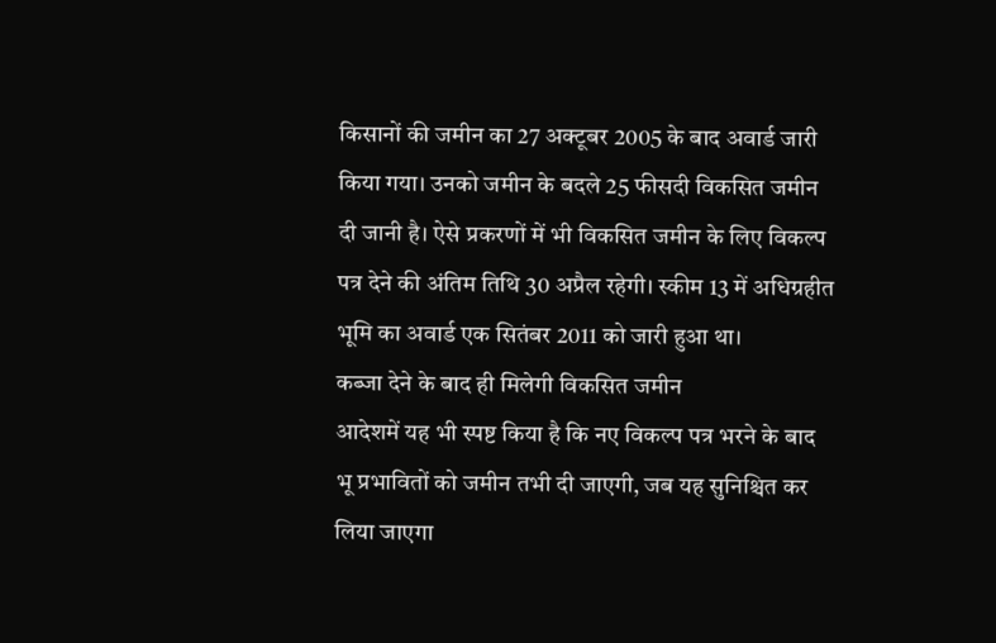किसानों की जमीन का 27 अक्टूबर 2005 के बाद अवार्ड जारी किया गया। उनको जमीन के बदले 25 फीसदी विकसित जमीन दी जानी है। ऐसे प्रकरणों में भी विकसित जमीन के लिए विकल्प पत्र देने की अंतिम तिथि 30 अप्रैल रहेगी। स्कीम 13 में अधिग्रहीत भूमि का अवार्ड एक सितंबर 2011 को जारी हुआ था।
कब्जा देने के बाद ही मिलेगी विकसित जमीन
आदेशमें यह भी स्पष्ट किया है कि नए विकल्प पत्र भरने के बाद भू प्रभावितों को जमीन तभी दी जाएगी, जब यह सुनिश्चित कर लिया जाएगा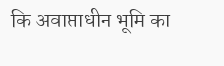कि अवाप्ताधीन भूमि का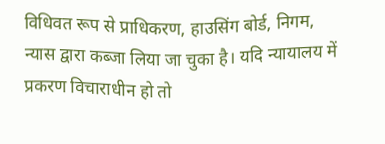विधिवत रूप से प्राधिकरण, हाउसिंग बोर्ड, निगम, न्यास द्वारा कब्जा लिया जा चुका है। यदि न्यायालय में प्रकरण विचाराधीन हो तो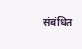संबंधित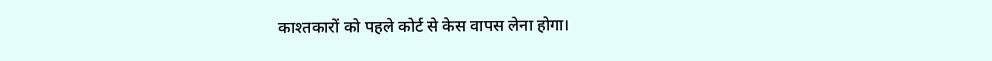काश्तकारों को पहले कोर्ट से केस वापस लेना होगा।